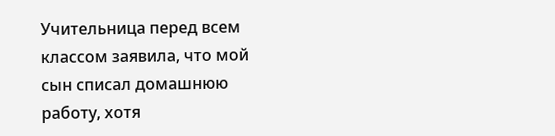Учительница перед всем классом заявила, что мой сын списал домашнюю работу, хотя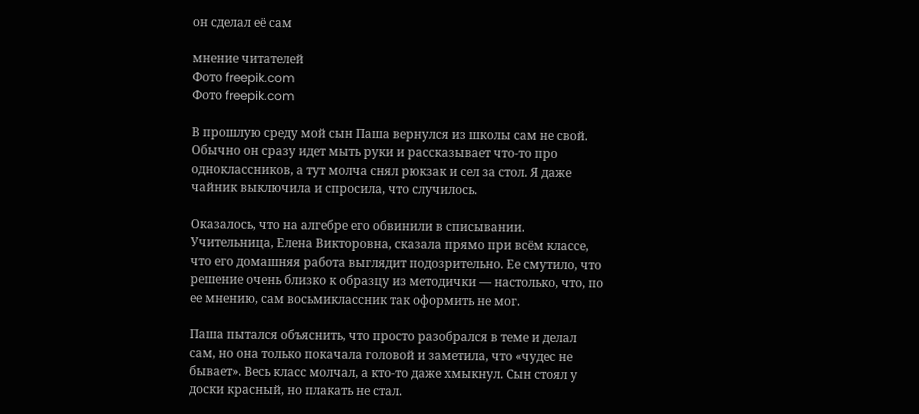он сделал её сам

мнение читателей
Фото freepik.com
Фото freepik.com

В прошлую среду мой сын Паша вернулся из школы сам не свой. Обычно он сразу идет мыть руки и рассказывает что-то про одноклассников, а тут молча снял рюкзак и сел за стол. Я даже чайник выключила и спросила, что случилось.

Оказалось, что на алгебре его обвинили в списывании. Учительница, Елена Викторовна, сказала прямо при всём классе, что его домашняя работа выглядит подозрительно. Ее смутило, что решение очень близко к образцу из методички — настолько, что, по ее мнению, сам восьмиклассник так оформить не мог.

Паша пытался объяснить, что просто разобрался в теме и делал сам, но она только покачала головой и заметила, что «чудес не бывает». Весь класс молчал, а кто-то даже хмыкнул. Сын стоял у доски красный, но плакать не стал.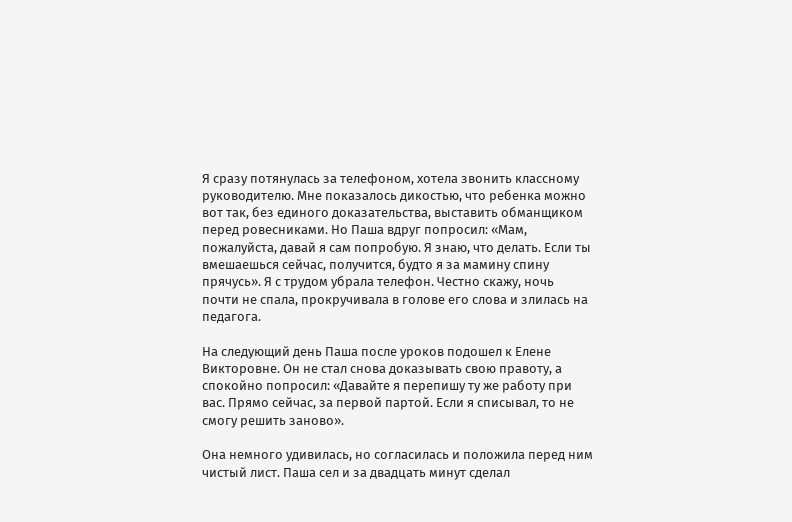Я сразу потянулась за телефоном, хотела звонить классному руководителю. Мне показалось дикостью, что ребенка можно вот так, без единого доказательства, выставить обманщиком перед ровесниками. Но Паша вдруг попросил: «Мам, пожалуйста, давай я сам попробую. Я знаю, что делать. Если ты вмешаешься сейчас, получится, будто я за мамину спину прячусь». Я с трудом убрала телефон. Честно скажу, ночь почти не спала, прокручивала в голове его слова и злилась на педагога.

На следующий день Паша после уроков подошел к Елене Викторовне. Он не стал снова доказывать свою правоту, а спокойно попросил: «Давайте я перепишу ту же работу при вас. Прямо сейчас, за первой партой. Если я списывал, то не смогу решить заново».

Она немного удивилась, но согласилась и положила перед ним чистый лист. Паша сел и за двадцать минут сделал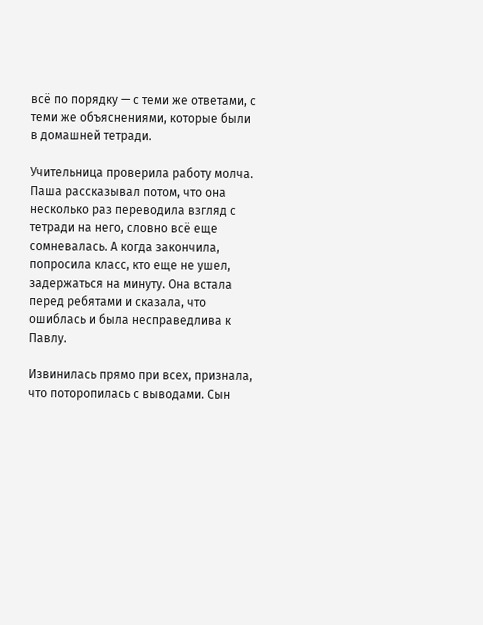всё по порядку — с теми же ответами, с теми же объяснениями, которые были в домашней тетради.

Учительница проверила работу молча. Паша рассказывал потом, что она несколько раз переводила взгляд с тетради на него, словно всё еще сомневалась. А когда закончила, попросила класс, кто еще не ушел, задержаться на минуту. Она встала перед ребятами и сказала, что ошиблась и была несправедлива к Павлу.

Извинилась прямо при всех, признала, что поторопилась с выводами. Сын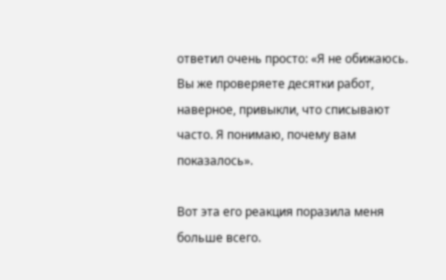ответил очень просто: «Я не обижаюсь. Вы же проверяете десятки работ, наверное, привыкли, что списывают часто. Я понимаю, почему вам показалось».

Вот эта его реакция поразила меня больше всего.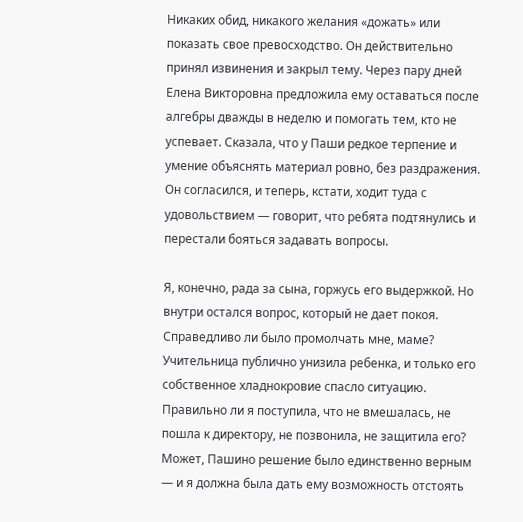Никаких обид, никакого желания «дожать» или показать свое превосходство. Он действительно принял извинения и закрыл тему. Через пару дней Елена Викторовна предложила ему оставаться после алгебры дважды в неделю и помогать тем, кто не успевает. Сказала, что у Паши редкое терпение и умение объяснять материал ровно, без раздражения. Он согласился, и теперь, кстати, ходит туда с удовольствием — говорит, что ребята подтянулись и перестали бояться задавать вопросы.

Я, конечно, рада за сына, горжусь его выдержкой. Но внутри остался вопрос, который не дает покоя. Справедливо ли было промолчать мне, маме? Учительница публично унизила ребенка, и только его собственное хладнокровие спасло ситуацию. Правильно ли я поступила, что не вмешалась, не пошла к директору, не позвонила, не защитила его? Может, Пашино решение было единственно верным — и я должна была дать ему возможность отстоять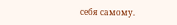себя самому.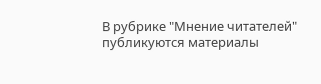В рубрике "Мнение читателей" публикуются материалы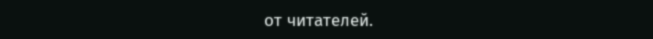от читателей.